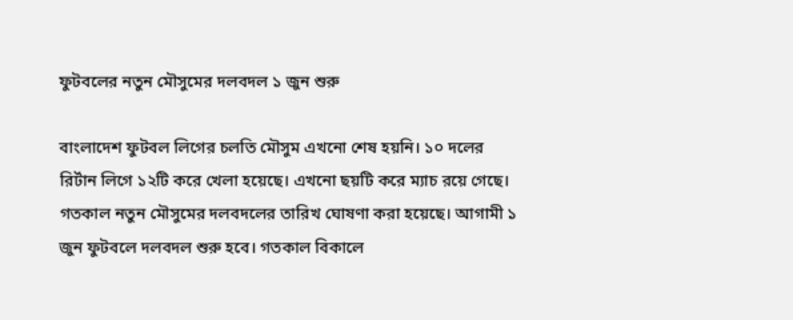ফুটবলের নতুন মৌসুমের দলবদল ১ জুন শুরু

বাংলাদেশ ফুটবল লিগের চলতি মৌসুম এখনো শেষ হয়নি। ১০ দলের রির্টান লিগে ১২টি করে খেলা হয়েছে। এখনো ছয়টি করে ম্যাচ রয়ে গেছে। গতকাল নতুন মৌসুমের দলবদলের তারিখ ঘোষণা করা হয়েছে। আগামী ১ জুন ফুটবলে দলবদল শুরু হবে। গতকাল বিকালে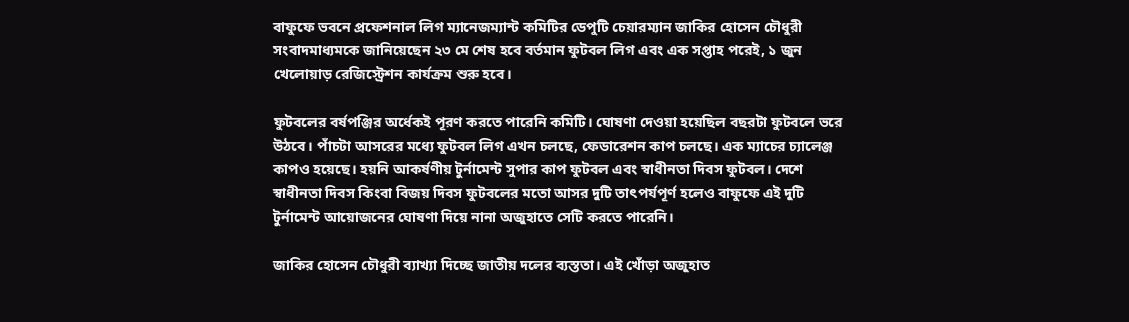বাফুফে ভবনে প্রফেশনাল লিগ ম্যানেজম্যান্ট কমিটির ডেপুটি চেয়ারম্যান জাকির হোসেন চৌধুরী সংবাদমাধ্যমকে জানিয়েছেন ২৩ মে শেষ হবে বর্তমান ফুটবল লিগ এবং এক সপ্তাহ পরেই, ১ জুন খেলোয়াড় রেজিস্ট্রেশন কার্যক্রম শুরু হবে।

ফুটবলের বর্ষপঞ্জির অর্ধেকই পূরণ করতে পারেনি কমিটি। ঘোষণা দেওয়া হয়েছিল বছরটা ফুটবলে ভরে উঠবে। পাঁচটা আসরের মধ্যে ফুটবল লিগ এখন চলছে, ফেডারেশন কাপ চলছে। এক ম্যাচের চ্যালেঞ্জ কাপও হয়েছে। হয়নি আকর্ষণীয় টুর্নামেন্ট সুপার কাপ ফুটবল এবং স্বাধীনতা দিবস ফুটবল। দেশে স্বাধীনতা দিবস কিংবা বিজয় দিবস ফুটবলের মতো আসর দুটি তাৎপর্যপূর্ণ হলেও বাফুফে এই দুটি টুর্নামেন্ট আয়োজনের ঘোষণা দিয়ে নানা অজুহাতে সেটি করতে পারেনি।

জাকির হোসেন চৌধুরী ব্যাখ্যা দিচ্ছে জাতীয় দলের ব্যস্ততা। এই খোঁড়া অজুহাত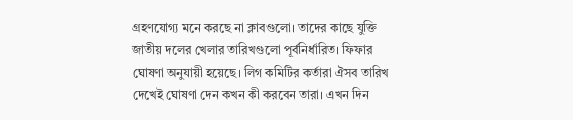গ্রহণযোগ্য মনে করছে না ক্লাবগুলো। তাদের কাছে যুক্তি জাতীয় দলের খেলার তারিখগুলো পূর্বনির্ধারিত। ফিফার ঘোষণা অনুযায়ী হয়েছে। লিগ কমিটির কর্তারা ঐসব তারিখ দেখেই ঘোষণা দেন কখন কী করবেন তারা। এখন দিন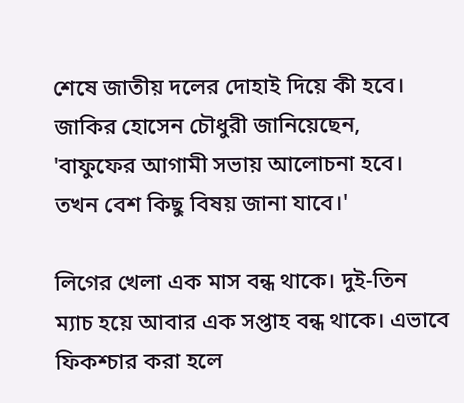শেষে জাতীয় দলের দোহাই দিয়ে কী হবে। জাকির হোসেন চৌধুরী জানিয়েছেন, 'বাফুফের আগামী সভায় আলোচনা হবে। তখন বেশ কিছু বিষয় জানা যাবে।'

লিগের খেলা এক মাস বন্ধ থাকে। দুই-তিন ম্যাচ হয়ে আবার এক সপ্তাহ বন্ধ থাকে। এভাবে ফিকশ্চার করা হলে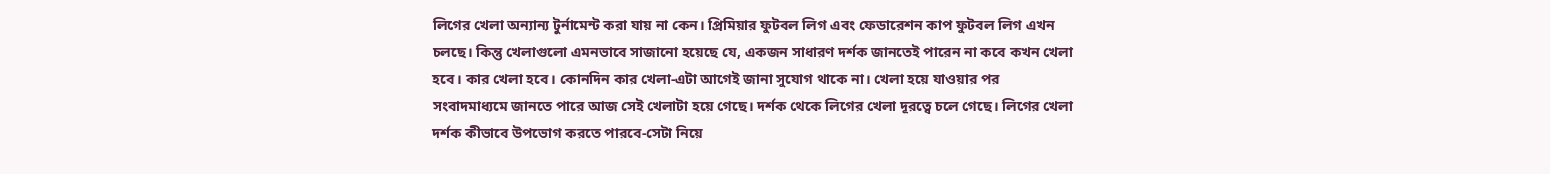লিগের খেলা অন্যান্য টুর্নামেন্ট করা যায় না কেন। প্রিমিয়ার ফুটবল লিগ এবং ফেডারেশন কাপ ফুটবল লিগ এখন চলছে। কিন্তু খেলাগুলো এমনভাবে সাজানো হয়েছে যে, একজন সাধারণ দর্শক জানতেই পারেন না কবে কখন খেলা হবে। কার খেলা হবে। কোনদিন কার খেলা-এটা আগেই জানা সুযোগ থাকে না। খেলা হয়ে যাওয়ার পর সংবাদমাধ্যমে জানতে পারে আজ সেই খেলাটা হয়ে গেছে। দর্শক থেকে লিগের খেলা দূরত্বে চলে গেছে। লিগের খেলা দর্শক কীভাবে উপভোগ করতে পারবে-সেটা নিয়ে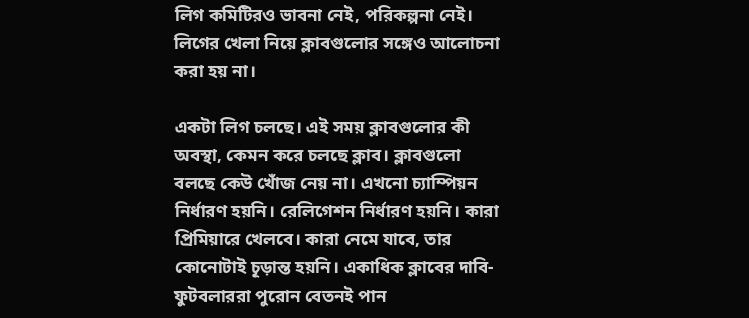লিগ কমিটিরও ভাবনা নেই, পরিকল্পনা নেই। লিগের খেলা নিয়ে ক্লাবগুলোর সঙ্গেও আলোচনা করা হয় না।

একটা লিগ চলছে। এই সময় ক্লাবগুলোর কী অবস্থা, কেমন করে চলছে ক্লাব। ক্লাবগুলো বলছে কেউ খোঁজ নেয় না। এখনো চ্যাম্পিয়ন নির্ধারণ হয়নি। রেলিগেশন নির্ধারণ হয়নি। কারা প্রিমিয়ারে খেলবে। কারা নেমে যাবে, তার কোনোটাই চূড়ান্ত হয়নি। একাধিক ক্লাবের দাবি-ফুটবলাররা পুরোন বেতনই পান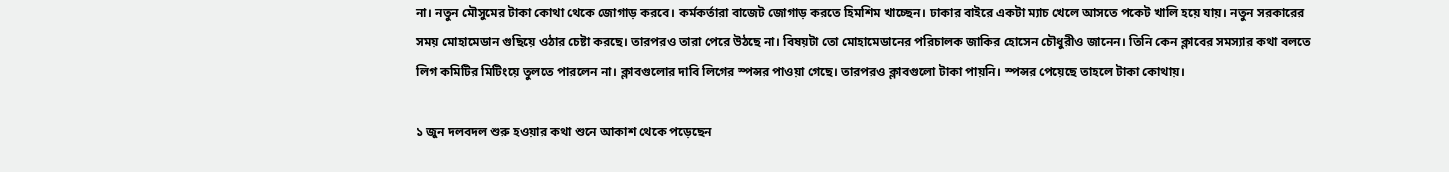না। নতুন মৌসুমের টাকা কোথা থেকে জোগাড় করবে। কর্মকর্তারা বাজেট জোগাড় করতে হিমশিম খাচ্ছেন। ঢাকার বাইরে একটা ম্যাচ খেলে আসতে পকেট খালি হয়ে যায়। নতুন সরকারের সময় মোহামেডান গুছিয়ে ওঠার চেষ্টা করছে। তারপরও তারা পেরে উঠছে না। বিষয়টা তো মোহামেডানের পরিচালক জাকির হোসেন চৌধুরীও জানেন। তিনি কেন ক্লাবের সমস্যার কথা বলতে লিগ কমিটির মিটিংয়ে তুলতে পারলেন না। ক্লাবগুলোর দাবি লিগের স্পন্সর পাওয়া গেছে। তারপরও ক্লাবগুলো টাকা পায়নি। স্পন্সর পেয়েছে তাহলে টাকা কোথায়।

১ জুন দলবদল শুরু হওয়ার কথা শুনে আকাশ থেকে পড়েছেন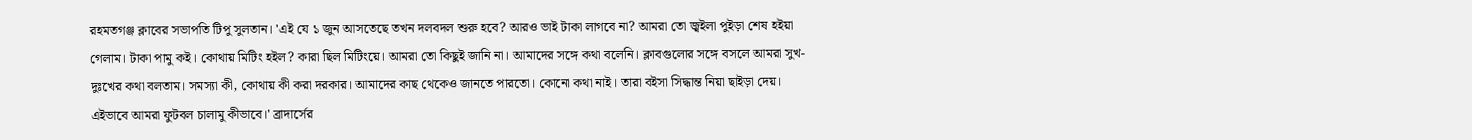রহমতগঞ্জ ক্লাবের সভাপতি টিপু সুলতান। 'এই যে ১ জুন আসতেছে তখন দলবদল শুরু হবে? আরও ভাই টাকা লাগবে না? আমরা তো জ্বইলা পুইড়া শেষ হইয়া গেলাম। টাকা পামু কই। কোথায় মিটিং হইল? কারা ছিল মিটিংয়ে। আমরা তো কিছুই জানি না। আমাদের সঙ্গে কথা বলেনি। ক্লাবগুলোর সঙ্গে বসলে আমরা সুখ-দুঃখের কথা বলতাম। সমস্যা কী, কোথায় কী করা দরকার। আমাদের কাছ থেকেও জানতে পারতো। কোনো কথা নাই। তারা বইসা সিদ্ধান্ত নিয়া ছাইড়া দেয়। এইভাবে আমরা ফুটবল চালামু কীভাবে।' ব্রাদার্সের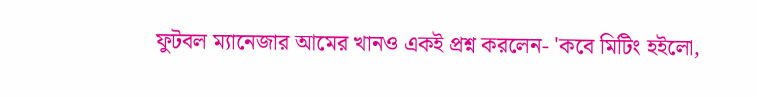ফুটবল ম্যানেজার আমের খানও একই প্রশ্ন করলেন- 'কবে মিটিং হইলো,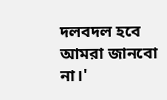দলবদল হবে আমরা জানবো না।'